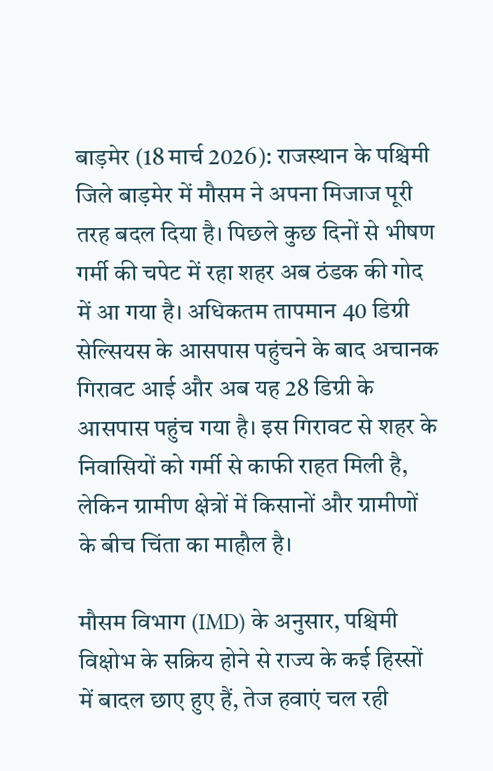बाड़मेर (18 मार्च 2026): राजस्थान के पश्चिमी जिले बाड़मेर में मौसम ने अपना मिजाज पूरी तरह बदल दिया है। पिछले कुछ दिनों से भीषण गर्मी की चपेट में रहा शहर अब ठंडक की गोद में आ गया है। अधिकतम तापमान 40 डिग्री सेल्सियस के आसपास पहुंचने के बाद अचानक गिरावट आई और अब यह 28 डिग्री के आसपास पहुंच गया है। इस गिरावट से शहर के निवासियों को गर्मी से काफी राहत मिली है, लेकिन ग्रामीण क्षेत्रों में किसानों और ग्रामीणों के बीच चिंता का माहौल है।

मौसम विभाग (IMD) के अनुसार, पश्चिमी विक्षोभ के सक्रिय होने से राज्य के कई हिस्सों में बादल छाए हुए हैं, तेज हवाएं चल रही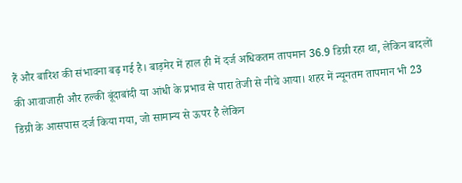हैं और बारिश की संभावना बढ़ गई है। बाड़मेर में हाल ही में दर्ज अधिकतम तापमान 36.9 डिग्री रहा था, लेकिन बादलों की आवाजाही और हल्की बूंदाबांदी या आंधी के प्रभाव से पारा तेजी से नीचे आया। शहर में न्यूनतम तापमान भी 23 डिग्री के आसपास दर्ज किया गया, जो सामान्य से ऊपर है लेकिन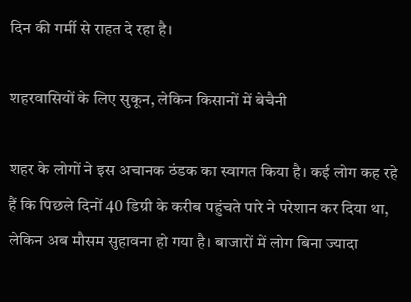दिन की गर्मी से राहत दे रहा है।

शहरवासियों के लिए सुकून, लेकिन किसानों में बेचैनी

शहर के लोगों ने इस अचानक ठंडक का स्वागत किया है। कई लोग कह रहे हैं कि पिछले दिनों 40 डिग्री के करीब पहुंचते पारे ने परेशान कर दिया था, लेकिन अब मौसम सुहावना हो गया है। बाजारों में लोग बिना ज्यादा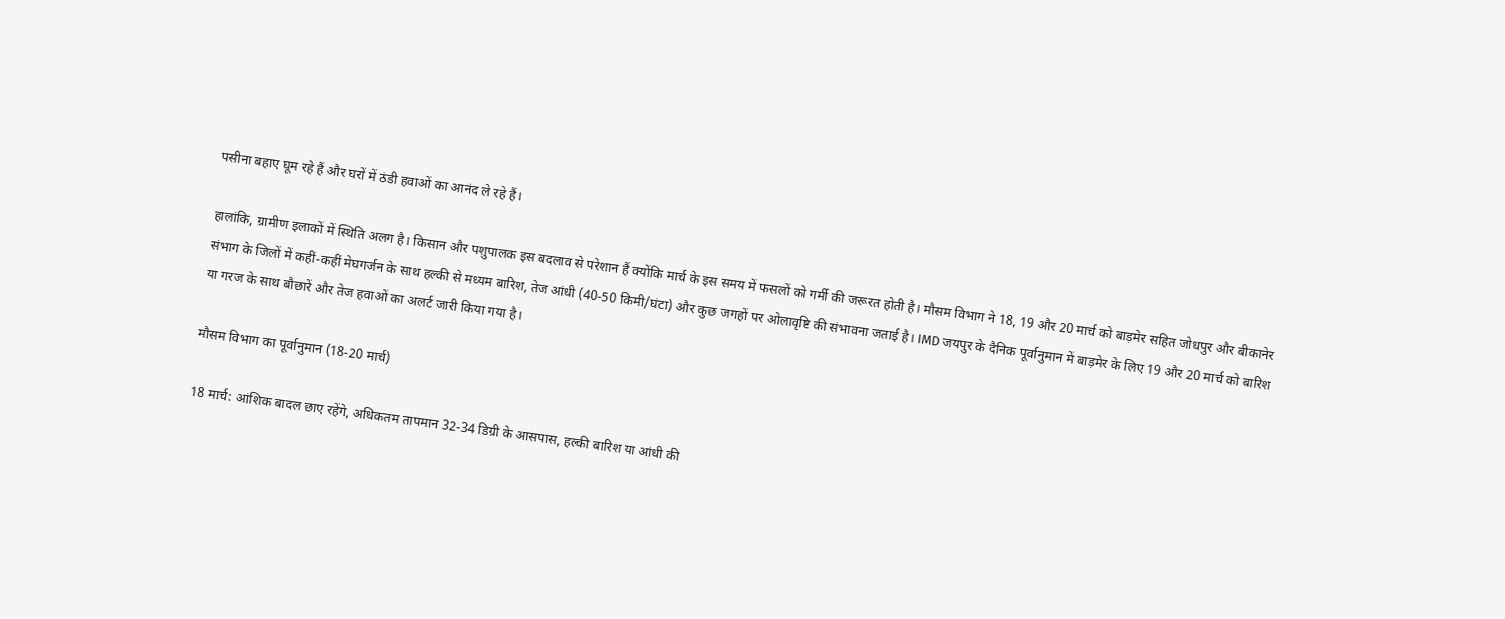पसीना बहाए घूम रहे हैं और घरों में ठंडी हवाओं का आनंद ले रहे हैं।

हालांकि, ग्रामीण इलाकों में स्थिति अलग है। किसान और पशुपालक इस बदलाव से परेशान हैं क्योंकि मार्च के इस समय में फसलों को गर्मी की जरूरत होती है। मौसम विभाग ने 18, 19 और 20 मार्च को बाड़मेर सहित जोधपुर और बीकानेर संभाग के जिलों में कहीं-कहीं मेघगर्जन के साथ हल्की से मध्यम बारिश, तेज आंधी (40-50 किमी/घंटा) और कुछ जगहों पर ओलावृष्टि की संभावना जताई है। IMD जयपुर के दैनिक पूर्वानुमान में बाड़मेर के लिए 19 और 20 मार्च को बारिश या गरज के साथ बौछारें और तेज हवाओं का अलर्ट जारी किया गया है।

मौसम विभाग का पूर्वानुमान (18-20 मार्च)

18 मार्च: आंशिक बादल छाए रहेंगे, अधिकतम तापमान 32-34 डिग्री के आसपास, हल्की बारिश या आंधी की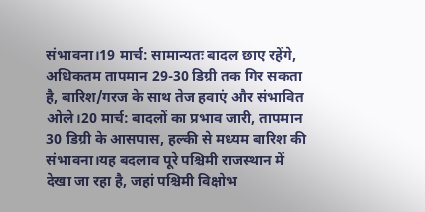संभावना।19 मार्च: सामान्यतः बादल छाए रहेंगे, अधिकतम तापमान 29-30 डिग्री तक गिर सकता है, बारिश/गरज के साथ तेज हवाएं और संभावित ओले।20 मार्च: बादलों का प्रभाव जारी, तापमान 30 डिग्री के आसपास, हल्की से मध्यम बारिश की संभावना।यह बदलाव पूरे पश्चिमी राजस्थान में देखा जा रहा है, जहां पश्चिमी विक्षोभ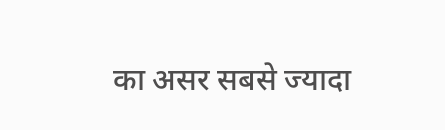का असर सबसे ज्यादा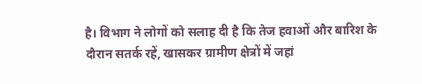है। विभाग ने लोगों को सलाह दी है कि तेज हवाओं और बारिश के दौरान सतर्क रहें, खासकर ग्रामीण क्षेत्रों में जहां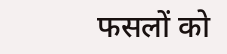फसलों को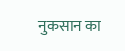नुकसान का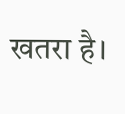खतरा है।